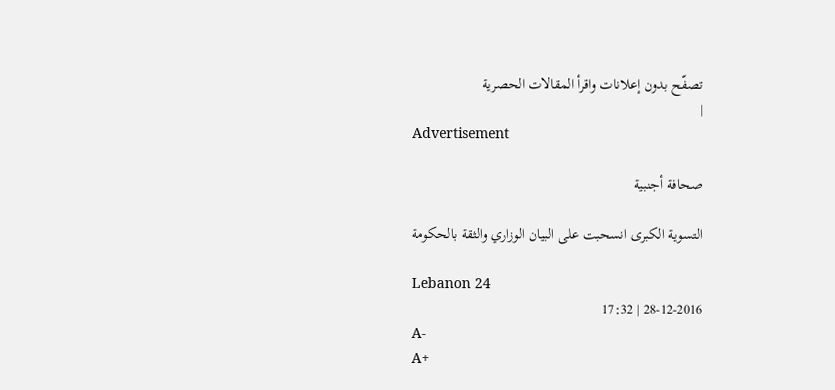تصفّح بدون إعلانات واقرأ المقالات الحصرية
|
Advertisement

صحافة أجنبية

التسوية الكبرى انسحبت على البيان الوزاري والثقة بالحكومة

Lebanon 24
28-12-2016 | 17:32
A-
A+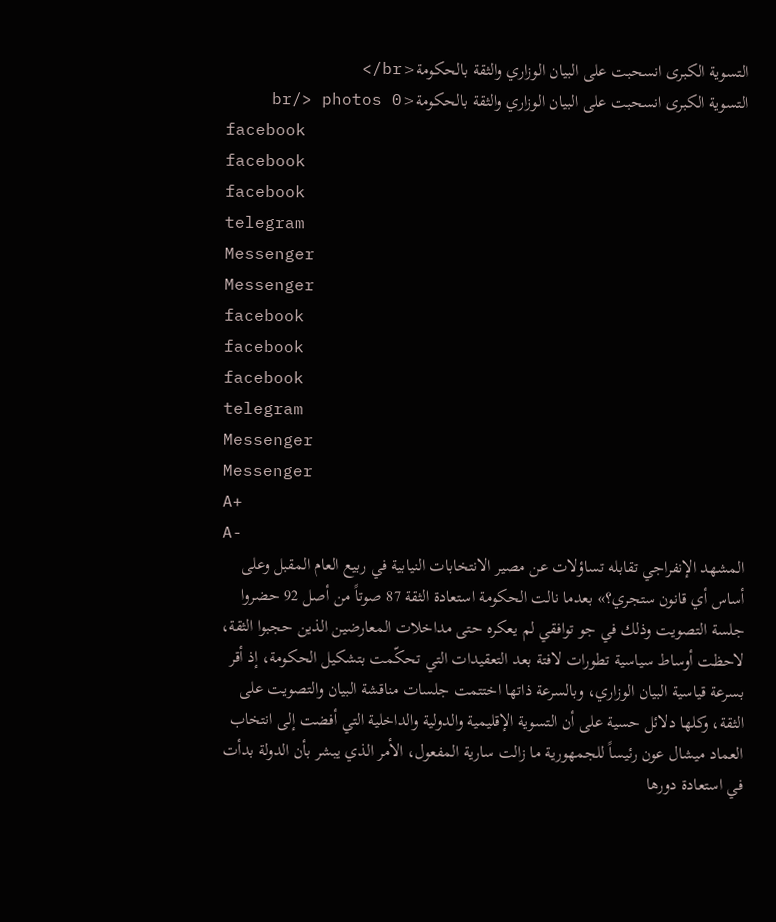التسوية الكبرى انسحبت على البيان الوزاري والثقة بالحكومة<br/>
التسوية الكبرى انسحبت على البيان الوزاري والثقة بالحكومة<br/> photos 0
facebook
facebook
facebook
telegram
Messenger
Messenger
facebook
facebook
facebook
telegram
Messenger
Messenger
A+
A-
المشهد الإنفراجي تقابله تساؤلات عن مصير الانتخابات النيابية في ربيع العام المقبل وعلى أساس أي قانون ستجري؟» بعدما نالت الحكومة استعادة الثقة 87 صوتاً من أصل 92 حضروا جلسة التصويت وذلك في جو توافقي لم يعكره حتى مداخلات المعارضين الذين حجبوا الثقة، لاحظت أوساط سياسية تطورات لافتة بعد التعقيدات التي تحكّمت بتشكيل الحكومة، إذ أقر بسرعة قياسية البيان الوزاري، وبالسرعة ذاتها اختتمت جلسات مناقشة البيان والتصويت على الثقة، وكلها دلائل حسية على أن التسوية الإقليمية والدولية والداخلية التي أفضت إلى انتخاب العماد ميشال عون رئيساً للجمهورية ما زالت سارية المفعول، الأمر الذي يبشر بأن الدولة بدأت في استعادة دورها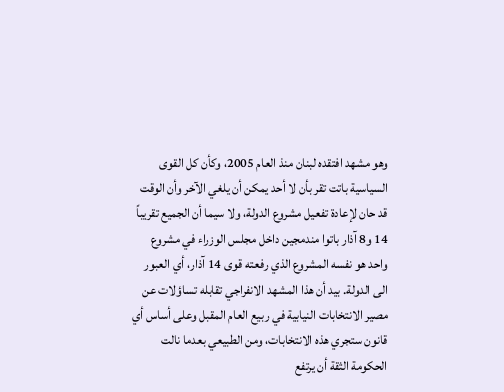وهو مشهد افتقده لبنان منذ العام 2005، وكأن كل القوى السياسية باتت تقر بأن لا أحد يمكن أن يلغي الآخر وأن الوقت قد حان لإعادة تفعيل مشروع الدولة، ولا سيما أن الجميع تقريباً 14 و8 آذار باتوا مندمجين داخل مجلس الوزراء في مشروع واحد هو نفسه المشروع الذي رفعته قوى 14 آذار، أي العبور الى الدولة. بيد أن هذا المشهد الانفراجي تقابله تساؤلات عن مصير الانتخابات النيابية في ربيع العام المقبل وعلى أساس أي قانون ستجري هذه الانتخابات، ومن الطبيعي بعدما نالت الحكومة الثقة أن يرتفع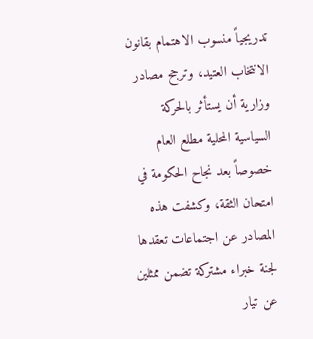تدريجياً منسوب الاهتمام بقانون الانتخاب العتيد، وترجح مصادر وزارية أن يستأثر بالحركة السياسية المحلية مطلع العام خصوصاً بعد نجاح الحكومة في امتحان الثقة، وكشفت هذه المصادر عن اجتماعات تعقدها لجنة خبراء مشتركة تضمن ممثلين عن تيار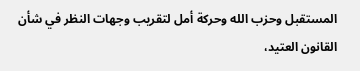المستقبل وحزب الله وحركة أمل لتقريب وجهات النظر في شأن القانون العتيد،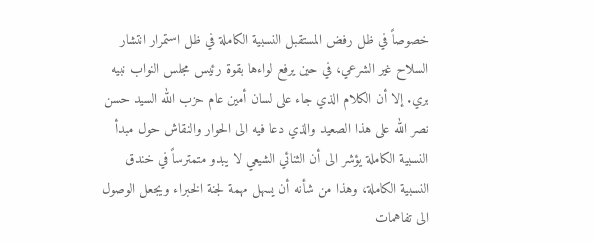خصوصاً في ظل رفض المستقبل النسبية الكاملة في ظل استمرار انتشار السلاح غير الشرعي، في حين يرفع لواءها بقوة رئيس مجلس النواب نبيه بري. إلا أن الكلام الذي جاء على لسان أمين عام حزب الله السيد حسن نصر الله على هذا الصعيد والذي دعا فيه الى الحوار والنقاش حول مبدأ النسبية الكاملة يؤشر الى أن الثنائي الشيعي لا يبدو متمترساً في خندق النسبية الكاملة، وهذا من شأنه أن يسهل مهمة لجنة الخبراء ويجعل الوصول الى تفاهمات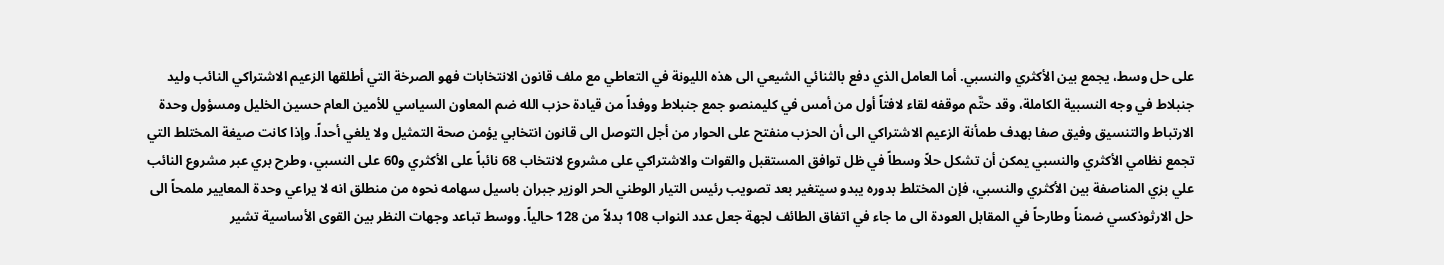على حل وسط، يجمع بين الأكثري والنسبي. أما العامل الذي دفع بالثنائي الشيعي الى هذه الليونة في التعاطي مع ملف قانون الانتخابات فهو الصرخة التي أطلقها الزعيم الاشتراكي النائب وليد جنبلاط في وجه النسبية الكاملة، وقد حتَّم موقفه لقاء لافتاً أول من أمس في كليمنصو جمع جنبلاط ووفداً من قيادة حزب الله ضم المعاون السياسي للأمين العام حسين الخليل ومسؤول وحدة الارتباط والتنسيق وفيق صفا بهدف طمأنة الزعيم الاشتراكي الى أن الحزب منفتح على الحوار من أجل التوصل الى قانون انتخابي يؤمن صحة التمثيل ولا يلغي أحداً. وإذا كانت صيغة المختلط التي تجمع نظامي الأكثري والنسبي يمكن أن تشكل حلاً وسطاً في ظل توافق المستقبل والقوات والاشتراكي على مشروع لانتخاب 68 نائباً على الأكثري و60 على النسبي، وطرح بري عبر مشروع النائب علي بزي المناصفة بين الأكثري والنسبي، فإن المختلط بدوره يبدو سيتغير بعد تصويب رئيس التيار الوطني الحر الوزير جبران باسيل سهامه نحوه من منطلق انه لا يراعي وحدة المعايير ملمحاً الى حل الارثوذكسي ضمناً وطارحاً في المقابل العودة الى ما جاء في اتفاق الطائف لجهة جعل عدد النواب 108 بدلاً من 128 حالياً. ووسط تباعد وجهات النظر بين القوى الأساسية تشير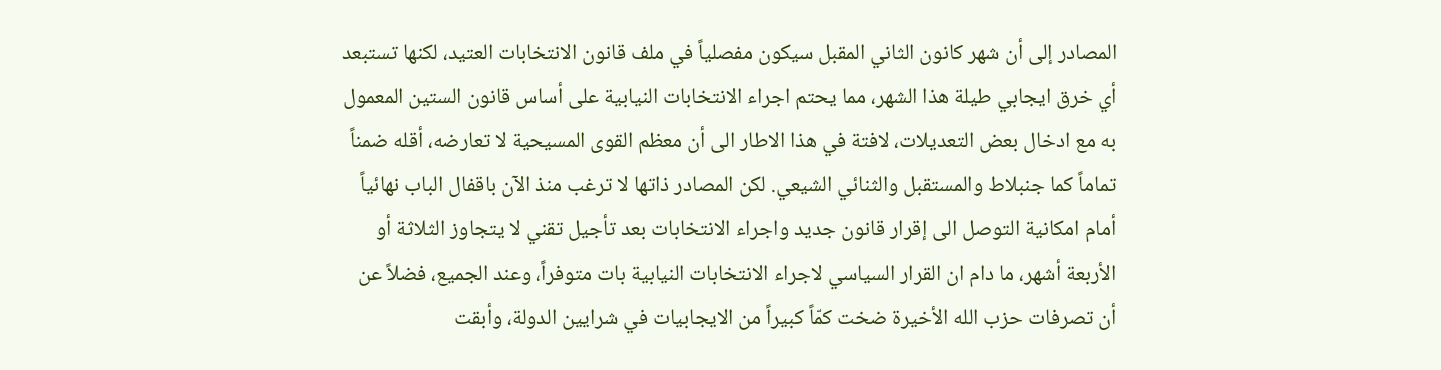المصادر إلى أن شهر كانون الثاني المقبل سيكون مفصلياً في ملف قانون الانتخابات العتيد، لكنها تستبعد أي خرق ايجابي طيلة هذا الشهر، مما يحتم اجراء الانتخابات النيابية على أساس قانون الستين المعمول به مع ادخال بعض التعديلات، لافتة في هذا الاطار الى أن معظم القوى المسيحية لا تعارضه، أقله ضمناً تماماً كما جنبلاط والمستقبل والثنائي الشيعي. لكن المصادر ذاتها لا ترغب منذ الآن باقفال الباب نهائياً أمام امكانية التوصل الى إقرار قانون جديد واجراء الانتخابات بعد تأجيل تقني لا يتجاوز الثلاثة أو الأربعة أشهر، ما دام ان القرار السياسي لاجراء الانتخابات النيابية بات متوفراً، وعند الجميع، فضلاً عن أن تصرفات حزب الله الأخيرة ضخت كمّاً كبيراً من الايجابيات في شرايين الدولة، وأبقت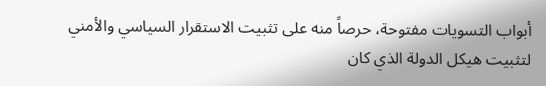أبواب التسويات مفتوحة، حرصاً منه على تثبيت الاستقرار السياسي والأمني لتثبيت هيكل الدولة الذي كان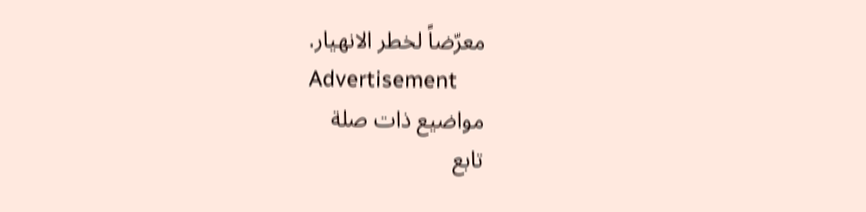معرّضاً لخطر الانهيار.
Advertisement
مواضيع ذات صلة
تابع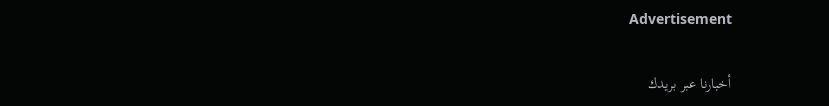Advertisement

أخبارنا عبر بريدك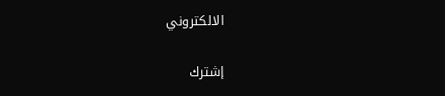الالكتروني

إشترك